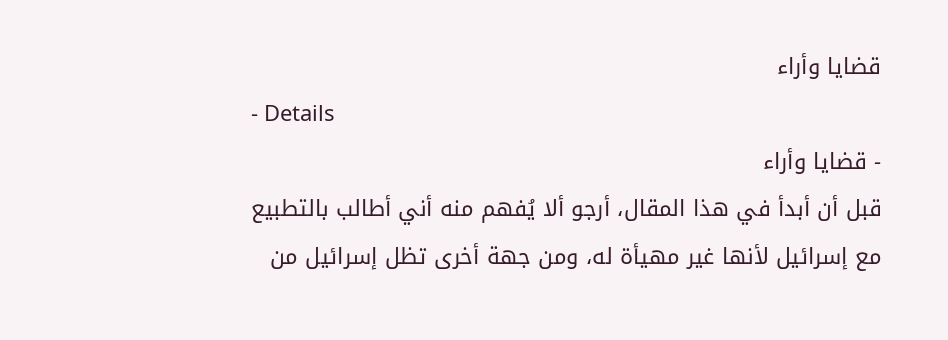قضايا وأراء
- Details
- قضايا وأراء
قبل أن أبدأ في هذا المقال، أرجو ألا يُفهم منه أني أطالب بالتطبيع مع إسرائيل لأنها غير مهيأة له، ومن جهة أخرى تظل إسرائيل من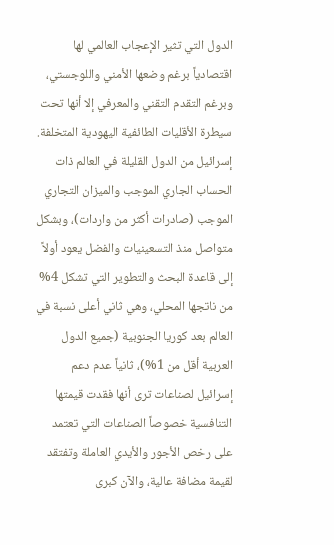الدول التي تثير الإعجاب العالمي لها اقتصادياً برغم وضعها الأمني واللوجستي، وبرغم التقدم التقني والمعرفي إلا أنها تحت سيطرة الأقليات الطائفية اليهودية المتخلفة.
إسرائيل من الدول القليلة في العالم ذات الحساب الجاري الموجب والميزان التجاري الموجب (صادرات أكثر من واردات)، وبشكل متواصل منذ التسعينيات والفضل يعود أولاً إلى قاعدة البحث والتطوير التي تشكل 4% من ناتجها المحلي، وهي ثاني أعلى نسبة في العالم بعد كوريا الجنوبية (جميع الدول العربية أقل من 1%)، ثانياً عدم دعم إسرائيل لصناعات ترى أنها فقدت قيمتها التنافسية خصوصاً الصناعات التي تعتمد على رخص الأجور والأيدي العاملة وتفتقد لقيمة مضافة عالية، والآن كبرى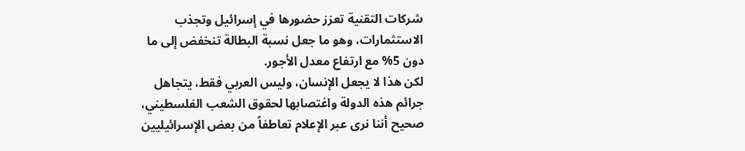شركات التقنية تعزز حضورها في إسرائيل وتجذب الاستثمارات، وهو ما جعل نسبة البطالة تنخفض إلى ما دون 5% مع ارتفاع معدل الأجور.
لكن هذا لا يجعل الإنسان، وليس العربي فقط، يتجاهل جرائم هذه الدولة واغتصابها لحقوق الشعب الفلسطيني، صحيح أننا نرى عبر الإعلام تعاطفاً من بعض الإسرائيليين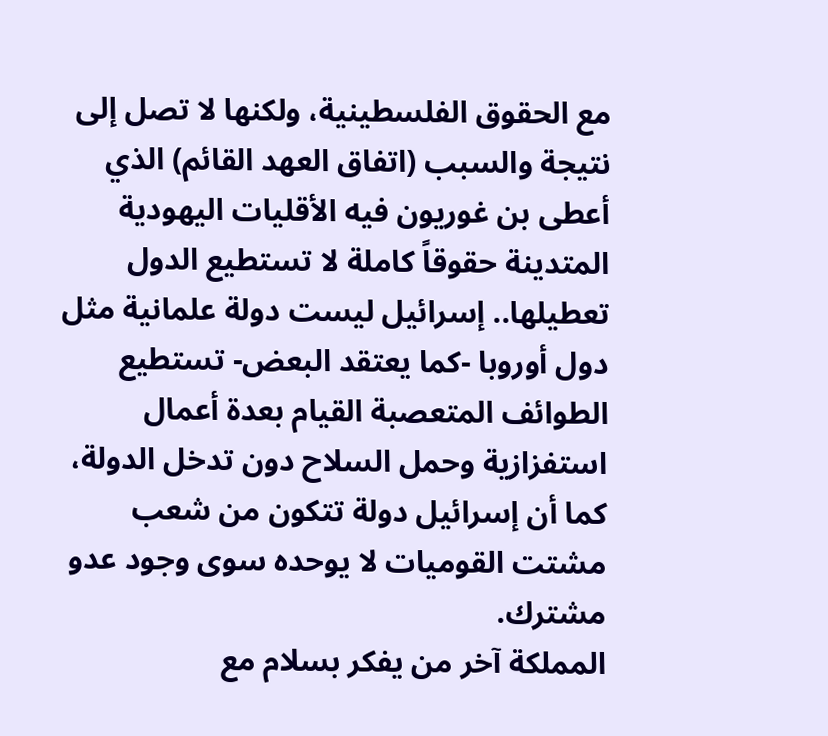مع الحقوق الفلسطينية، ولكنها لا تصل إلى نتيجة والسبب (اتفاق العهد القائم) الذي أعطى بن غوريون فيه الأقليات اليهودية المتدينة حقوقاً كاملة لا تستطيع الدول تعطيلها.. إسرائيل ليست دولة علمانية مثل دول أوروبا -كما يعتقد البعض- تستطيع الطوائف المتعصبة القيام بعدة أعمال استفزازية وحمل السلاح دون تدخل الدولة، كما أن إسرائيل دولة تتكون من شعب مشتت القوميات لا يوحده سوى وجود عدو مشترك.
المملكة آخر من يفكر بسلام مع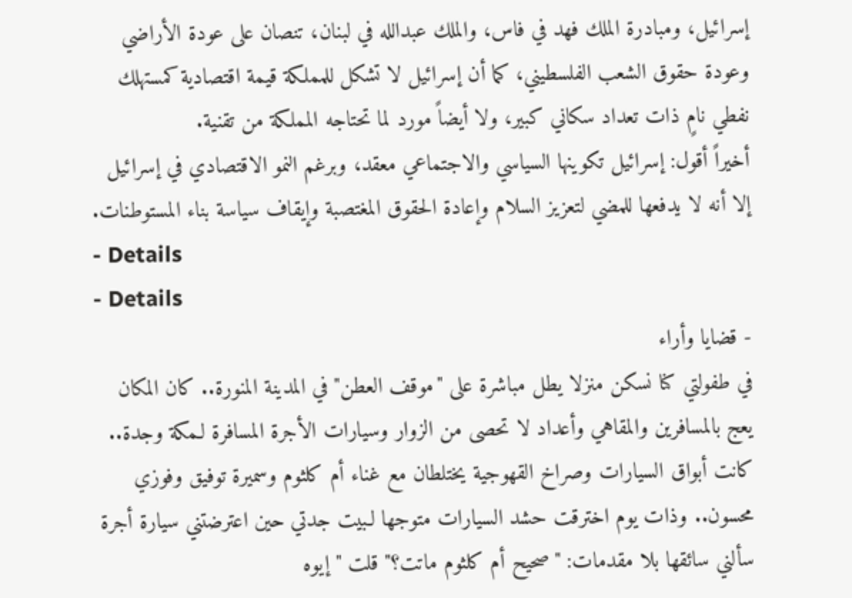إسرائيل، ومبادرة الملك فهد في فاس، والملك عبدالله في لبنان، تنصان على عودة الأراضي وعودة حقوق الشعب الفلسطيني، كما أن إسرائيل لا تشكل للمملكة قيمة اقتصادية كمستهلك نفطي نامٍ ذات تعداد سكاني كبير، ولا أيضاً مورد لما تحتاجه المملكة من تقنية.
أخيراً أقول: إسرائيل تكوينها السياسي والاجتماعي معقد، وبرغم النمو الاقتصادي في إسرائيل إلا أنه لا يدفعها للمضي لتعزيز السلام وإعادة الحقوق المغتصبة وإيقاف سياسة بناء المستوطنات.
- Details
- Details
- قضايا وأراء
في طفولتي كنا نسكن منزلا يطل مباشرة على "موقف العطن" في المدينة المنورة.. كان المكان يعج بالمسافرين والمقاهي وأعداد لا تحصى من الزوار وسيارات الأجرة المسافرة لـمكة وجدة..
كانت أبواق السيارات وصراخ القهوجية يختلطان مع غناء أم كلثوم وسميرة توفيق وفوزي محسون.. وذات يوم اخترقت حشد السيارات متوجها لـبيت جدتي حين اعترضتني سيارة أجرة سألني سائقها بلا مقدمات: "صحيح أم كلثوم ماتت؟" قلت "إيوه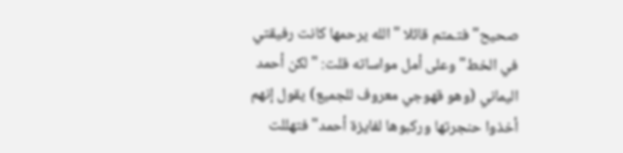صحيح" فتـمتم قائلا "الله يرحمها كانت رفيقتي في الخط" وعلى أمل مواساته قلت: "لكن أحمد اليماني (وهو قهوجي معروف للجميع) يقول إنهم أخذوا حنجرتها وركبوها لفايزة أحمد" فتهللت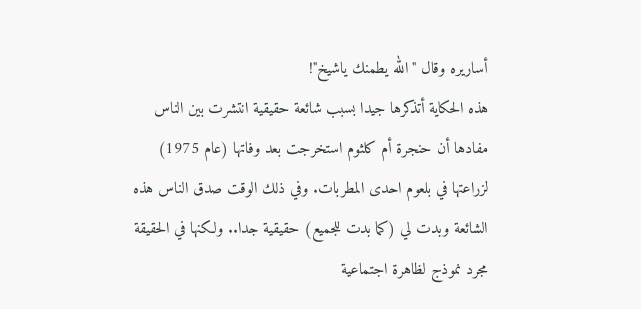أساريره وقال "الله يطمنك ياشيخ"!
هذه الحكاية أتذكرها جيدا بسبب شائعة حقيقية انتشرت بين الناس مفادها أن حنجرة أم كلثوم استخرجت بعد وفاتها (عام 1975) لزراعتها في بلعوم احدى المطربات. وفي ذلك الوقت صدق الناس هذه الشائعة وبدت لي (كما بدت للجميع) حقيقية جدا.. ولكنها في الحقيقة مجرد نموذج لظاهرة اجتماعية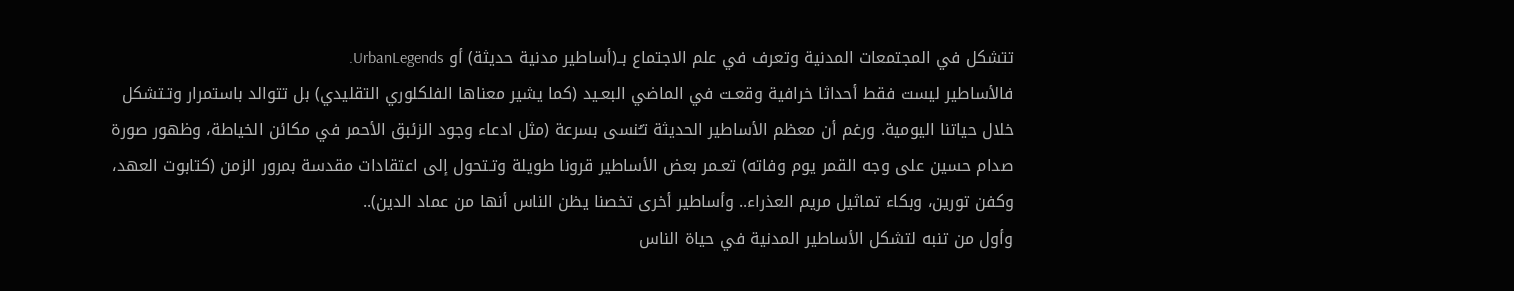تتشكل في المجتمعات المدنية وتعرف في علم الاجتماع بــ(أساطير مدنية حديثة) أو UrbanLegends.
فالأساطير ليست فقط أحداثا خرافية وقعـت في الماضي البعـيد (كما يشير معناها الفلكلوري التقليدي) بل تتوالد باستمرار وتـتشكل خلال حياتنا اليومية. ورغم أن معظم الأساطير الحديثة تـُنسى بسرعة (مثل ادعاء وجود الزئبق الأحمر في مكائن الخياطة، وظهور صورة صدام حسين على وجه القمر يوم وفاته) تعـمر بعض الأساطير قرونا طويلة وتـتحول إلى اعتقادات مقدسة بمرور الزمن (كتابوت العهد، وكفن تورين، وبكاء تماثيل مريم العذراء.. وأساطير أخرى تخصنا يظن الناس أنها من عماد الدين)..
وأول من تنبه لتشكل الأساطير المدنية في حياة الناس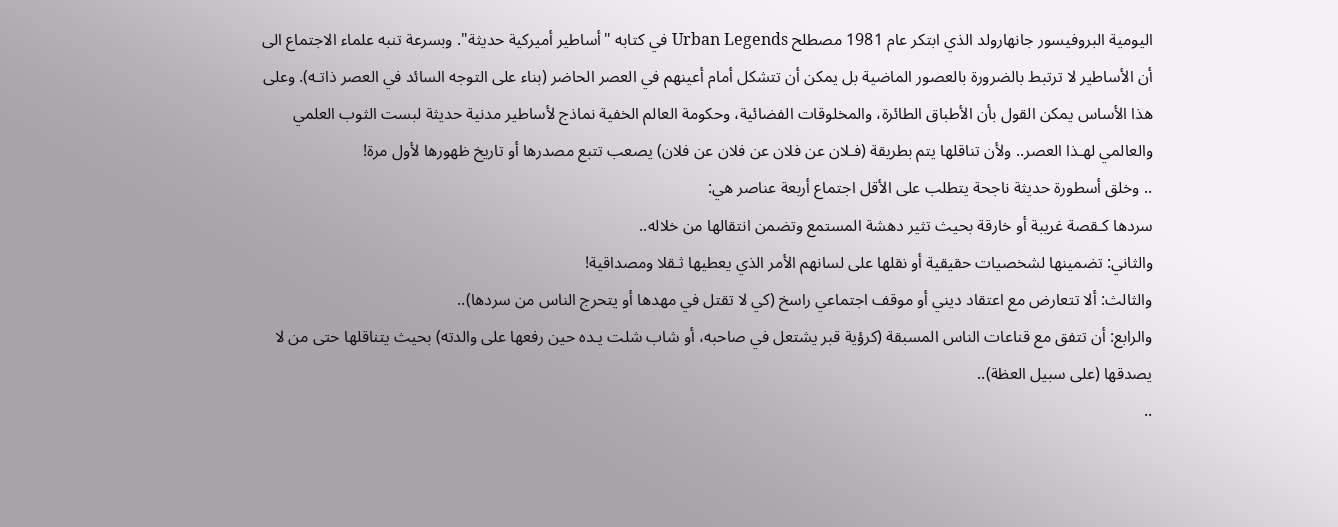اليومية البروفيسور جانهارولد الذي ابتكر عام 1981 مصطلح Urban Legends في كتابه "أساطير أميركية حديثة". وبسرعة تنبه علماء الاجتماع الى أن الأساطير لا ترتبط بالضرورة بالعصور الماضية بل يمكن أن تتشكل أمام أعينهم في العصر الحاضر (بناء على التوجه السائد في العصر ذاتـه). وعلى هذا الأساس يمكن القول بأن الأطباق الطائرة، والمخلوقات الفضائية، وحكومة العالم الخفية نماذج لأساطير مدنية حديثة لبست الثوب العلمي والعالمي لهـذا العصر.. ولأن تناقلها يتم بطريقة (فـلان عن فلان عن فلان عن فلان) يصعب تتبع مصدرها أو تاريخ ظهورها لأول مرة!
.. وخلق أسطورة حديثة ناجحة يتطلب على الأقل اجتماع أربعة عناصر هي:
سردها كـقصة غريبة أو خارقة بحيث تثير دهشة المستمع وتضمن انتقالها من خلاله..
والثاني: تضمينها لشخصيات حقيقية أو نقلها على لسانهم الأمر الذي يعطيها ثـقلا ومصداقية!
والثالث: ألا تتعارض مع اعتقاد ديني أو موقف اجتماعي راسخ (كي لا تقتل في مهدها أو يتحرج الناس من سردها)..
والرابع: أن تتفق مع قناعات الناس المسبقة (كرؤية قبر يشتعل في صاحبه، أو شاب شلت يـده حين رفعها على والدته) بحيث يتناقلها حتى من لا يصدقها (على سبيل العظة)..
..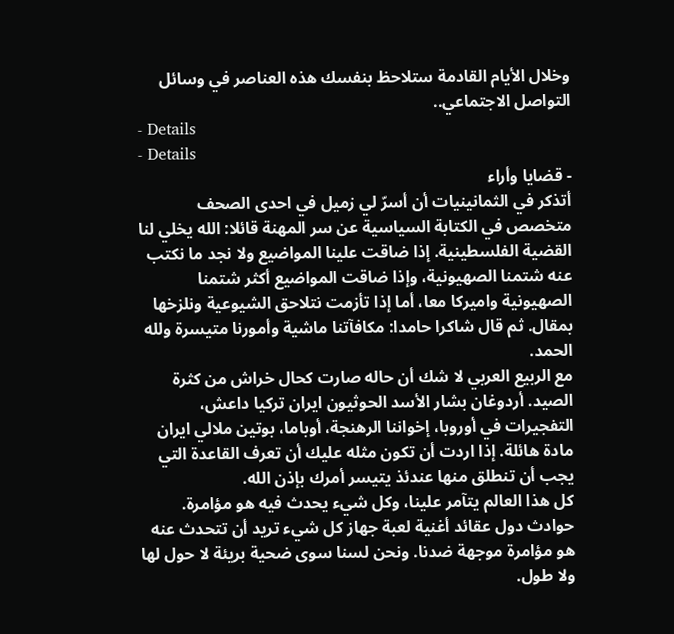وخلال الأيام القادمة ستلاحظ بنفسك هذه العناصر في وسائل التواصل الاجتماعي..
- Details
- Details
- قضايا وأراء
أتذكر في الثمانينيات أن أسرّ لي زميل في احدى الصحف متخصص في الكتابة السياسية عن سر المهنة قائلا: الله يخلي لنا القضية الفلسطينية. إذا ضاقت علينا المواضيع ولا نجد ما نكتب عنه شتمنا الصهيونية، وإذا ضاقت المواضيع أكثر شتمنا الصهيونية واميركا معا، أما إذا تأزمت نتلاحق الشيوعية ونلزخها بمقال. ثم قال شاكرا حامدا: مكافآتنا ماشية وأمورنا متيسرة ولله الحمد.
مع الربيع العربي لا شك أن حاله صارت كحال خراش من كثرة الصيد. أردوغان بشار الأسد الحوثيون ايران تركيا داعش، التفجيرات في أوروبا، إخواننا الرهنجة، أوباما، بوتين ملالي ايران مادة هائلة. إذا اردت أن تكون مثله عليك أن تعرف القاعدة التي يجب أن تنطلق منها عندئذ يتيسر أمرك بإذن الله.
كل هذا العالم يتآمر علينا، وكل شيء يحدث فيه هو مؤامرة. حوادث دول عقائد أغنية لعبة جهاز كل شيء تريد أن تتحدث عنه هو مؤامرة موجهة ضدنا. ونحن لسنا سوى ضحية بريئة لا حول لها ولا طول.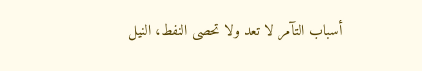أسباب التآمر لا تعد ولا تحصى النفط، النيل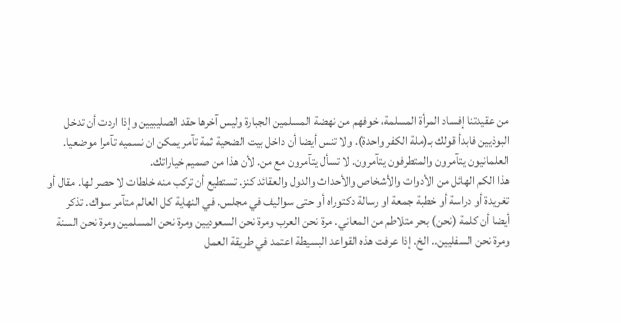من عقيدتنا إفساد المرأة المسلمة، خوفهم من نهضة المسلمين الجبارة وليس آخرها حقد الصليبيين وإذا اردت أن تدخل البوذيين فابدأ قولك بـ(ملة الكفر واحدة). ولا تنس أيضا أن داخل بيت الضحية ثمة تآمر يمكن ان نسميه تآمرا موضعيا.
العلمانيون يتآمرون والمتطرفون يتآمرون. لا تسأل يتآمرون مع من. لأن هذا من صميم خياراتك.
هذا الكم الهائل من الأدوات والأشخاص والأحداث والدول والعقائد كنز. تستطيع أن تركب منه خلطات لا حصر لها. مقال أو تغريدة أو دراسة أو خطبة جمعة او رسالة دكتوراه أو حتى سواليف في مجلس. في النهاية كل العالم متآمر سواك. تذكر أيضا أن كلمة (نحن) بحر متلاطم من المعاني. مرة نحن العرب ومرة نحن السعوديين ومرة نحن المسلمين ومرة نحن السنة ومرة نحن السفليين.. الخ. إذا عرفت هذه القواعد البسيطة اعتمد في طريقة العمل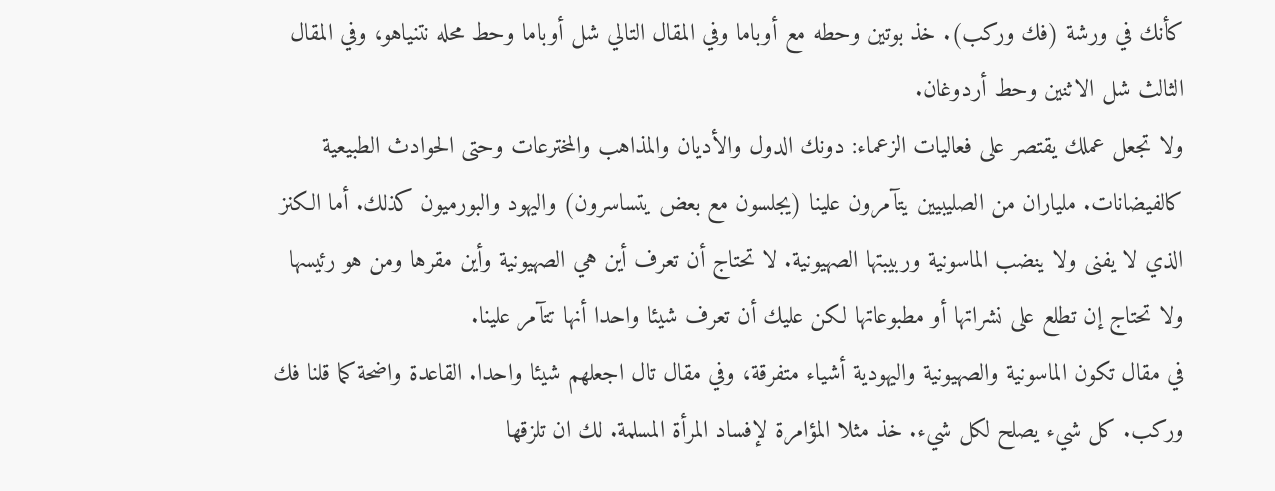كأنك في ورشة (فك وركب). خذ بوتين وحطه مع أوباما وفي المقال التالي شل أوباما وحط محله نتنياهو، وفي المقال الثالث شل الاثنين وحط أردوغان.
ولا تجعل عملك يقتصر على فعاليات الزعماء: دونك الدول والأديان والمذاهب والمخترعات وحتى الحوادث الطبيعية كالفيضانات. ملياران من الصليبيين يتآمرون علينا (يجلسون مع بعض يتساسرون) واليهود والبورميون كذلك. أما الكنز الذي لا يفنى ولا ينضب الماسونية وربيبتها الصهيونية. لا تحتاج أن تعرف أين هي الصهيونية وأين مقرها ومن هو رئيسها ولا تحتاج إن تطلع على نشراتها أو مطبوعاتها لكن عليك أن تعرف شيئا واحدا أنها تتآمر علينا.
في مقال تكون الماسونية والصهيونية واليهودية أشياء متفرقة، وفي مقال تال اجعلهم شيئا واحدا. القاعدة واضحة كما قلنا فك وركب. كل شيء يصلح لكل شيء. خذ مثلا المؤامرة لإفساد المرأة المسلمة. لك ان تلزقها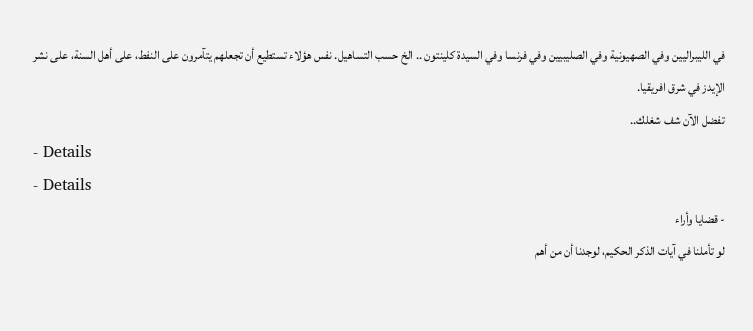في الليبراليين وفي الصهيونية وفي الصليبيين وفي فرنسا وفي السيدة كلينتون .. الخ حسب التساهيل. نفس هؤلاء تستطيع أن تجعلهم يتآمرون على النفط، على أهل السنة، على نشر الإيدز في شرق افريقيا.
تفضل الآن شف شغلك..
- Details
- Details
- قضايا وأراء
لو تأملنا في آيات الذكر الحكيم، لوجدنا أن من أهم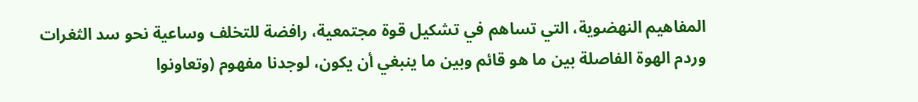المفاهيم النهضوية، التي تساهم في تشكيل قوة مجتمعية، رافضة للتخلف وساعية نحو سد الثغرات وردم الهوة الفاصلة بين ما هو قائم وبين ما ينبغي أن يكون، لوجدنا مفهوم (وتعاونوا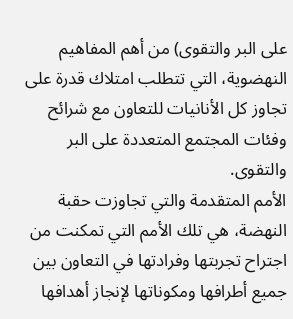على البر والتقوى) من أهم المفاهيم النهضوية، التي تتطلب امتلاك قدرة على تجاوز كل الأنانيات للتعاون مع شرائح وفئات المجتمع المتعددة على البر والتقوى.
الأمم المتقدمة والتي تجاوزت حقبة النهضة، هي تلك الأمم التي تمكنت من اجتراح تجربتها وفرادتها في التعاون بين جميع أطرافها ومكوناتها لإنجاز أهدافها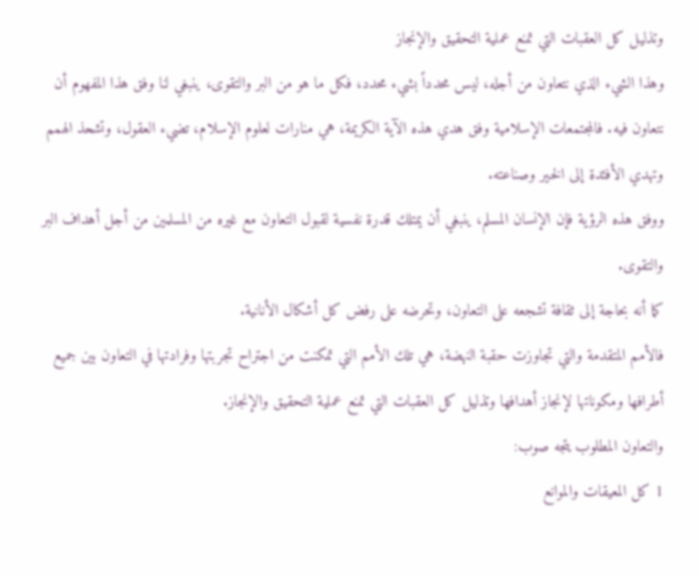وتذليل كل العقبات التي تمنع عملية التحقيق والإنجاز
وهذا الشيء الذي نتعاون من أجله، ليس محدداً بشيء محدد، فكل ما هو من البر والتقوى، ينبغي لنا وفق هذا المفهوم أن نتعاون فيه. فالمجتمعات الإسلامية وفق هدي هذه الآية الكريمة، هي منارات لعلوم الإسلام، تضيء العقول، وتشحذ الهمم وتهدي الأفئدة إلى الخير وصناعته.
ووفق هذه الرؤية فإن الإنسان المسلم، ينبغي أن يمتلك قدرة نفسية لقبول التعاون مع غيره من المسلمين من أجل أهداف البر والتقوى.
كما أنه بحاجة إلى ثقافة تشجعه على التعاون، وتحرضه على رفض كل أشكال الأنانية.
فالأمم المتقدمة والتي تجاوزت حقبة النهضة، هي تلك الأمم التي تمكنت من اجتراح تجربتها وفرادتها في التعاون بين جميع أطرافها ومكوناتها لإنجاز أهدافها وتذليل كل العقبات التي تمنع عملية التحقيق والإنجاز.
والتعاون المطلوب يتجه صوب:
1 كل المعيقات والموانع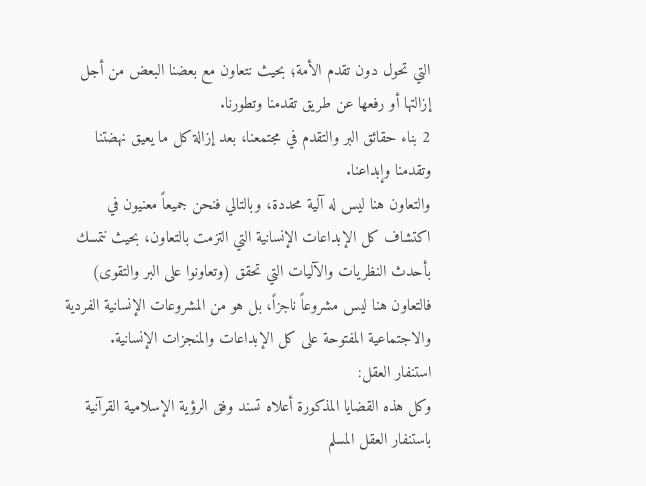التي تحول دون تقدم الأمة؛ بحيث نتعاون مع بعضنا البعض من أجل إزالتها أو رفعها عن طريق تقدمنا وتطورنا.
2 بناء حقائق البر والتقدم في مجتمعنا، بعد إزالة كل ما يعيق نهضتنا وتقدمنا وإبداعنا.
والتعاون هنا ليس له آلية محددة، وبالتالي فنحن جميعاً معنيون في اكتشاف كل الإبداعات الإنسانية التي التزمت بالتعاون، بحيث نتمسك بأحدث النظريات والآليات التي تحقق (وتعاونوا على البر والتقوى) فالتعاون هنا ليس مشروعاً ناجزاً، بل هو من المشروعات الإنسانية الفردية والاجتماعية المفتوحة على كل الإبداعات والمنجزات الإنسانية.
استنفار العقل:
وكل هذه القضايا المذكورة أعلاه تسند وفق الرؤية الإسلامية القرآنية باستنفار العقل المسلم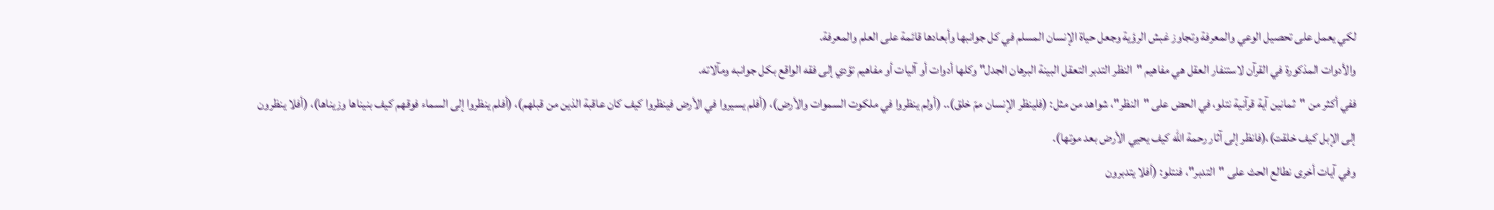لكي يعمل على تحصيل الوعي والمعرفة وتجاوز غبش الرؤية وجعل حياة الإنسان المسلم في كل جوانبها وأبعادها قائمة على العلم والمعرفة.
والأدوات المذكورة في القرآن لاستنفار العقل هي مفاهيم "النظر التدبر التعقل البينة البرهان الجدل" وكلها أدوات أو آليات أو مفاهيم تؤدي إلى فقه الواقع بكل جوانبه ومآلاته.
ففي أكثر من "ثمانين آية قرآنية نتلو، في الحض على "النظر"، شواهد من مثل: (فلينظر الإنسان ممّ خلق).. (أولم ينظروا في ملكوت السموات والأرض)، (أفلم يسيروا في الأرض فينظروا كيف كان عاقبة الذين من قبلهم)، (أفلم ينظروا إلى السماء فوقهم كيف بنيناها وزيناها)، (أفلا ينظرون إلى الإبل كيف خلقت)،(فانظر إلى آثار رحمة الله كيف يحيي الأرض بعد موتها).
وفي آيات أخرى نطالع الحث على "التدبر"، فنتلو: (أفلا يتدبرون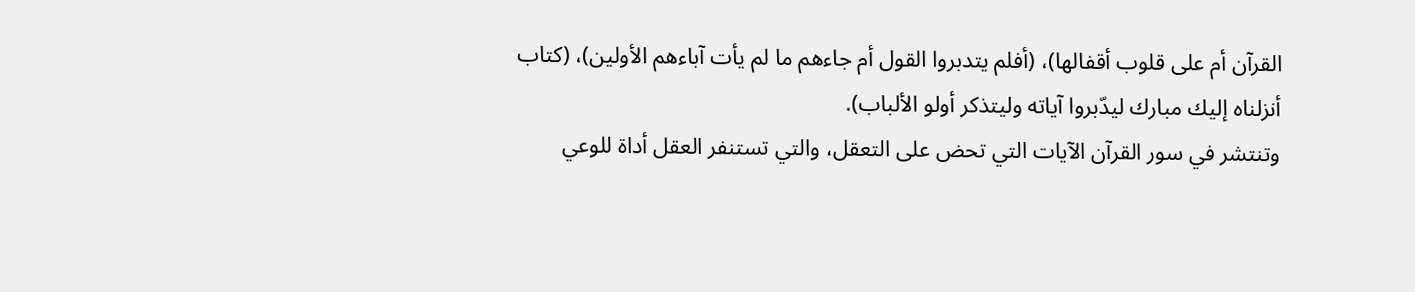القرآن أم على قلوب أقفالها)، (أفلم يتدبروا القول أم جاءهم ما لم يأت آباءهم الأولين)، (كتاب أنزلناه إليك مبارك ليدّبروا آياته وليتذكر أولو الألباب).
وتنتشر في سور القرآن الآيات التي تحض على التعقل، والتي تستنفر العقل أداة للوعي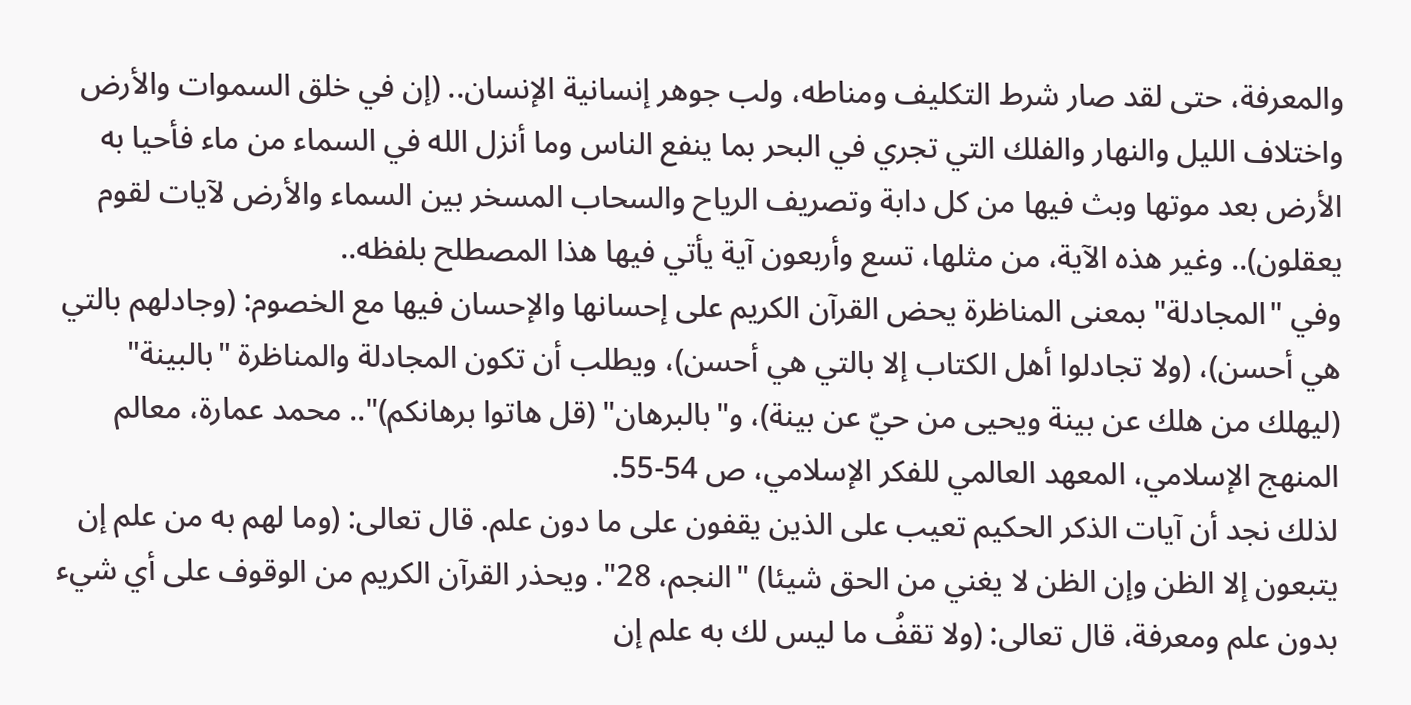والمعرفة، حتى لقد صار شرط التكليف ومناطه، ولب جوهر إنسانية الإنسان.. (إن في خلق السموات والأرض واختلاف الليل والنهار والفلك التي تجري في البحر بما ينفع الناس وما أنزل الله في السماء من ماء فأحيا به الأرض بعد موتها وبث فيها من كل دابة وتصريف الرياح والسحاب المسخر بين السماء والأرض لآيات لقوم يعقلون).. وغير هذه الآية، من مثلها، تسع وأربعون آية يأتي فيها هذا المصطلح بلفظه..
وفي "المجادلة" بمعنى المناظرة يحض القرآن الكريم على إحسانها والإحسان فيها مع الخصوم: (وجادلهم بالتي هي أحسن)، (ولا تجادلوا أهل الكتاب إلا بالتي هي أحسن)، ويطلب أن تكون المجادلة والمناظرة "بالبينة" (ليهلك من هلك عن بينة ويحيى من حيّ عن بينة)، و"بالبرهان" (قل هاتوا برهانكم)".. محمد عمارة، معالم المنهج الإسلامي، المعهد العالمي للفكر الإسلامي، ص 54-55.
لذلك نجد أن آيات الذكر الحكيم تعيب على الذين يقفون على ما دون علم. قال تعالى: (وما لهم به من علم إن يتبعون إلا الظن وإن الظن لا يغني من الحق شيئا) "النجم، 28". ويحذر القرآن الكريم من الوقوف على أي شيء بدون علم ومعرفة، قال تعالى: (ولا تقفُ ما ليس لك به علم إن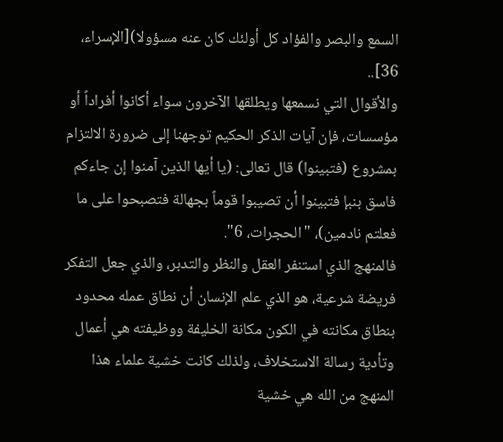السمع والبصر والفؤاد كل أولئك كان عنه مسؤولا)[الإسراء، 36]..
والأقوال التي نسمعها ويطلقها الآخرون سواء أكانوا أفراداً أو مؤسسات، فإن آيات الذكر الحكيم توجهنا إلى ضرورة الالتزام بمشروع (فتبينوا) قال تعالى: (يا أيها الذين آمنوا إن جاءكم فاسق بنبإ فتبينوا أن تصيبوا قوماً بجهالة فتصبحوا على ما فعلتم نادمين)، "الحجرات، 6".
فالمنهج الذي استنفر العقل والنظر والتدبر، والذي جعل التفكر فريضة شرعية، هو الذي علم الإنسان أن نطاق عمله محدود بنطاق مكانته في الكون مكانة الخليفة ووظيفته هي أعمال وتأدية رسالة الاستخلاف، ولذلك كانت خشية علماء هذا المنهج من الله هي خشية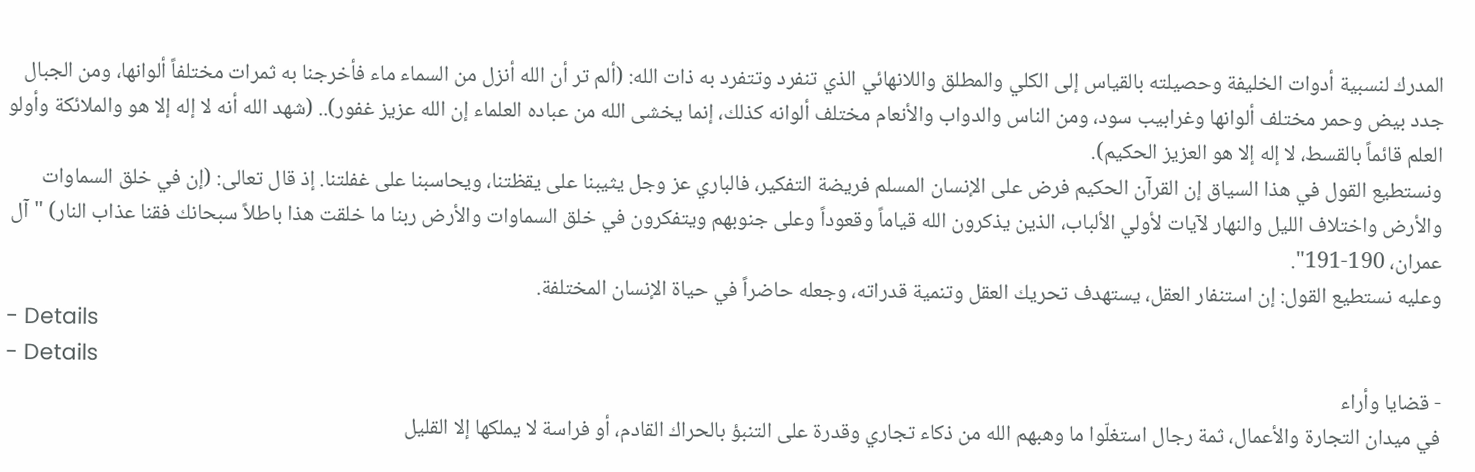المدرك لنسبية أدوات الخليفة وحصيلته بالقياس إلى الكلي والمطلق واللانهائي الذي تنفرد وتتفرد به ذات الله: (ألم تر أن الله أنزل من السماء ماء فأخرجنا به ثمرات مختلفاً ألوانها، ومن الجبال جدد بيض وحمر مختلف ألوانها وغرابيب سود، ومن الناس والدواب والأنعام مختلف ألوانه كذلك، إنما يخشى الله من عباده العلماء إن الله عزيز غفور).. (شهد الله أنه لا إله إلا هو والملائكة وأولو العلم قائماً بالقسط، لا إله إلا هو العزيز الحكيم).
ونستطيع القول في هذا السياق إن القرآن الحكيم فرض على الإنسان المسلم فريضة التفكير، فالباري عز وجل يثيبنا على يقظتنا، ويحاسبنا على غفلتنا. إذ قال تعالى: (إن في خلق السماوات والأرض واختلاف الليل والنهار لآيات لأولي الألباب، الذين يذكرون الله قياماً وقعوداً وعلى جنوبهم ويتفكرون في خلق السماوات والأرض ربنا ما خلقت هذا باطلاً سبحانك فقنا عذاب النار) "آل عمران، 190-191".
وعليه نستطيع القول: إن استنفار العقل، يستهدف تحريك العقل وتنمية قدراته، وجعله حاضراً في حياة الإنسان المختلفة.
- Details
- Details
- قضايا وأراء
في ميدان التجارة والأعمال، ثمة رجال استغلّوا ما وهبهم الله من ذكاء تجاري وقدرة على التنبؤ بالحراك القادم، أو فراسة لا يملكها إلا القليل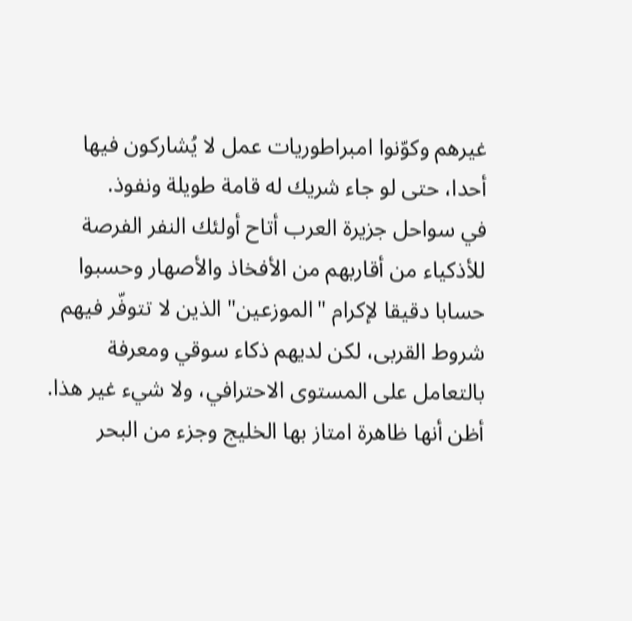غيرهم وكوّنوا امبراطوريات عمل لا يُشاركون فيها أحدا، حتى لو جاء شريك له قامة طويلة ونفوذ.
في سواحل جزيرة العرب أتاح أولئك النفر الفرصة للأذكياء من أقاربهم من الأفخاذ والأصهار وحسبوا حسابا دقيقا لإكرام "الموزعين" الذين لا تتوفّر فيهم شروط القربى، لكن لديهم ذكاء سوقي ومعرفة بالتعامل على المستوى الاحترافي، ولا شيء غير هذا.
أظن أنها ظاهرة امتاز بها الخليج وجزء من البحر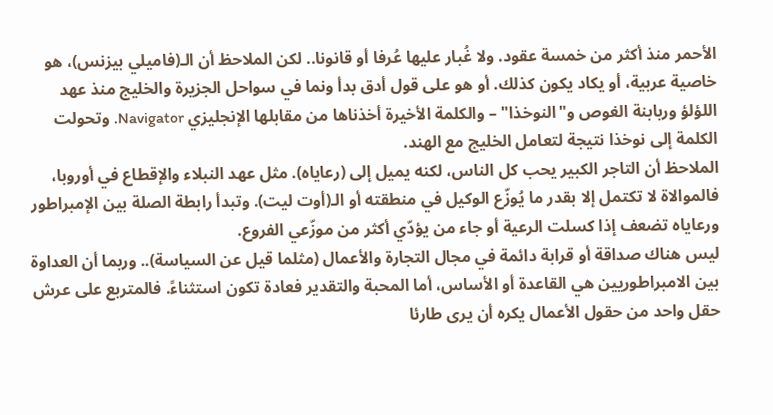الأحمر منذ أكثر من خمسة عقود. ولا غُبار عليها عُرفا أو قانونا.. لكن الملاحظ أن الـ(فاميلي بيزنس)، هو خاصية عربية، أو يكاد يكون كذلك. أو هو على قول أدق بدأ ونما في سواحل الجزيرة والخليج منذ عهد اللؤلؤ وربابنة الغوص و"النوخذا" – والكلمة الأخيرة أخذناها من مقابلها الإنجليزي Navigator. وتحولت الكلمة إلى نوخذا نتيجة لتعامل الخليج مع الهند.
الملاحظ أن التاجر الكبير يحب كل الناس، لكنه يميل إلى (رعاياه). مثل عهد النبلاء والإقطاع في أوروبا، فالموالاة لا تكتمل إلا بقدر ما يُوزّع الوكيل في منطقته أو الـ(أوت ليت). وتبدأ رابطة الصلة بين الإمبراطور ورعاياه تضعف إذا كسلت الرعية أو جاء من يؤدّي أكثر من موزّعي الفروع.
ليس هناك صداقة أو قرابة دائمة في مجال التجارة والأعمال (مثلما قيل عن السياسة).. وربما أن العداوة بين الامبراطوريين هي القاعدة أو الأساس، أما المحبة والتقدير فعادة تكون استثناءً. فالمتربع على عرش حقل واحد من حقول الأعمال يكره أن يرى طارئا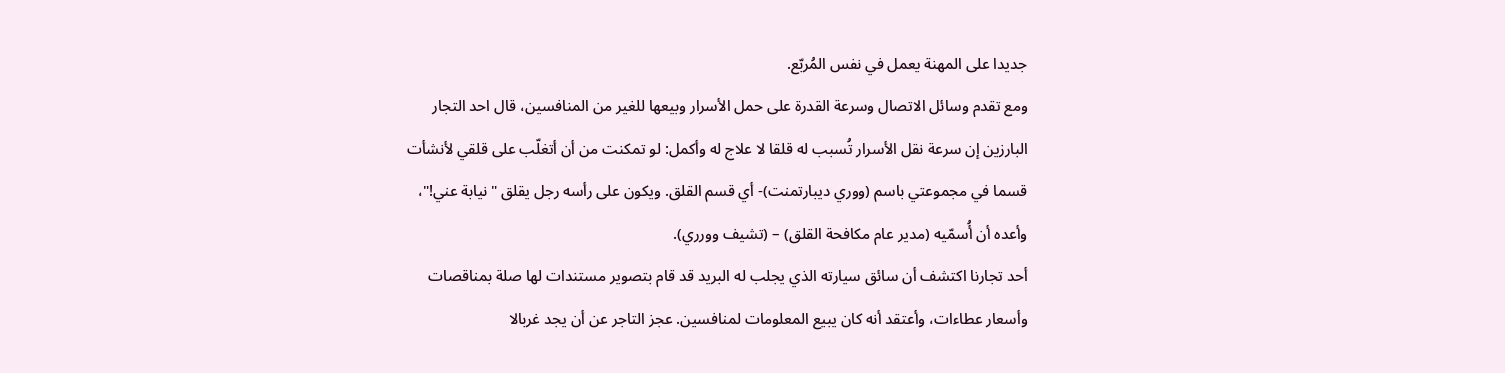جديدا على المهنة يعمل في نفس المُربّع.
ومع تقدم وسائل الاتصال وسرعة القدرة على حمل الأسرار وبيعها للغير من المنافسين، قال احد التجار البارزين إن سرعة نقل الأسرار تُسبب له قلقا لا علاج له وأكمل: لو تمكنت من أن أتغلّب على قلقي لأنشأت قسما في مجموعتي باسم (ووري ديبارتمنت)- أي قسم القلق. ويكون على رأسه رجل يقلق "نيابة عني!"، وأعده أن أُسمّيه (مدير عام مكافحة القلق) – (تشيف وورري).
أحد تجارنا اكتشف أن سائق سيارته الذي يجلب له البريد قد قام بتصوير مستندات لها صلة بمناقصات وأسعار عطاءات، وأعتقد أنه كان يبيع المعلومات لمنافسين. عجز التاجر عن أن يجد غربالا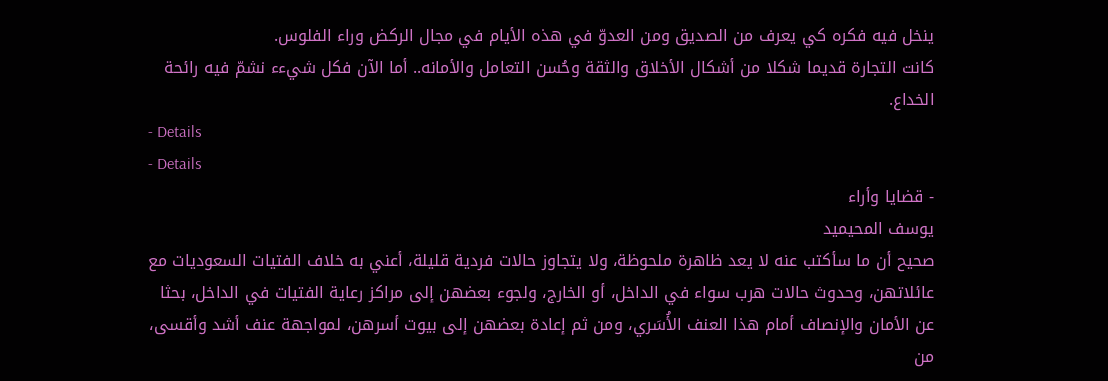ينخل فيه فكره كي يعرف من الصديق ومن العدوّ في هذه الأيام في مجال الركض وراء الفلوس.
كانت التجارة قديما شكلا من أشكال الأخلاق والثقة وحُسن التعامل والأمانه.. أما الآن فكل شيءء نشمّ فيه رائحة الخداع.
- Details
- Details
- قضايا وأراء
يوسف المحيميد
صحيح أن ما سأكتب عنه لا يعد ظاهرة ملحوظة، ولا يتجاوز حالات فردية قليلة، أعني به خلاف الفتيات السعوديات مع عائلاتهن، وحدوث حالات هرب سواء في الداخل، أو الخارج، ولجوء بعضهن إلى مراكز رعاية الفتيات في الداخل، بحثا عن الأمان والإنصاف أمام هذا العنف الأُسَري، ومن ثم إعادة بعضهن إلى بيوت أسرهن، لمواجهة عنف أشد وأقسى، من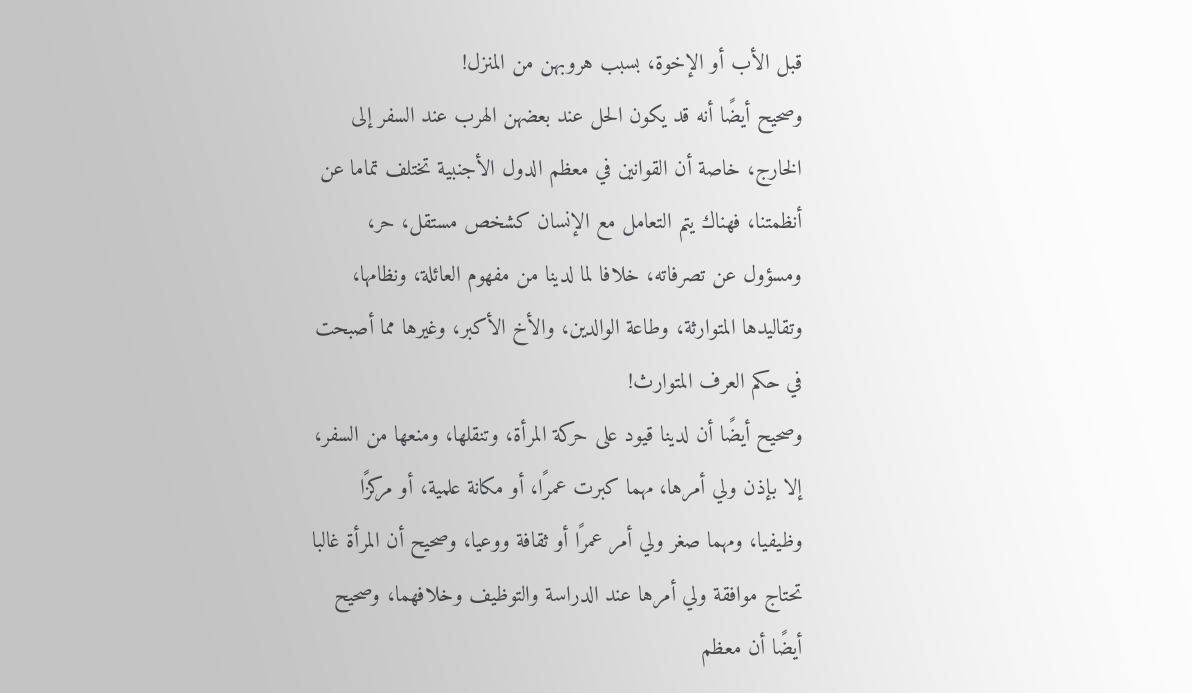قبل الأب أو الإخوة، بسبب هروبهن من المنزل!
وصحيح أيضًا أنه قد يكون الحل عند بعضهن الهرب عند السفر إلى الخارج، خاصة أن القوانين في معظم الدول الأجنبية تختلف تماما عن أنظمتنا، فهناك يتم التعامل مع الإنسان كشخص مستقل، حر، ومسؤول عن تصرفاته، خلافا لما لدينا من مفهوم العائلة، ونظامها، وتقاليدها المتوارثة، وطاعة الوالدين، والأخ الأكبر، وغيرها مما أصبحت في حكم العرف المتوارث!
وصحيح أيضًا أن لدينا قيود على حركة المرأة، وتنقلها، ومنعها من السفر، إلا بإذن ولي أمرها، مهما كبرت عمرًا، أو مكانة علمية، أو مركزًا وظيفيا، ومهما صغر ولي أمر عمرًا أو ثقافة ووعيا، وصحيح أن المرأة غالبا تحتاج موافقة ولي أمرها عند الدراسة والتوظيف وخلافهما، وصحيح أيضًا أن معظم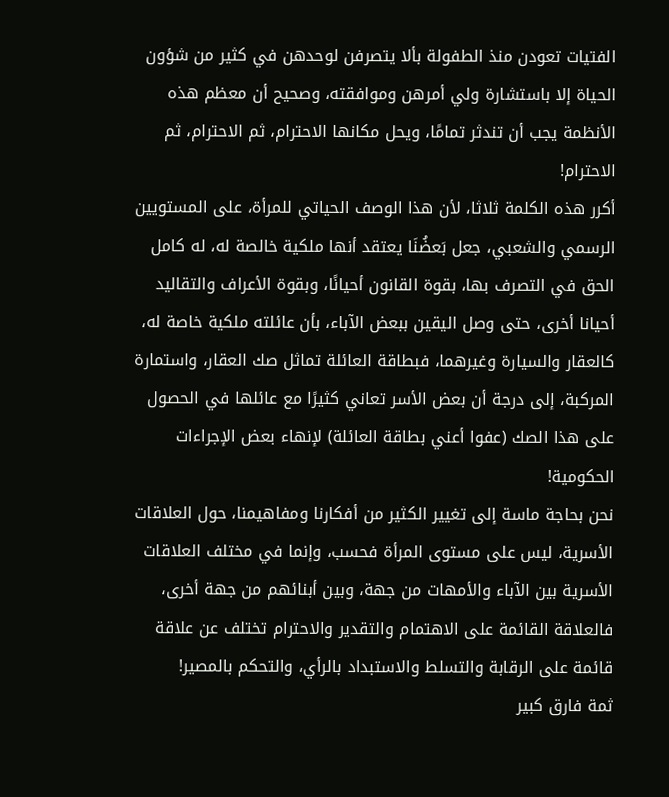الفتيات تعودن منذ الطفولة بألا يتصرفن لوحدهن في كثير من شؤون الحياة إلا باستشارة ولي أمرهن وموافقته، وصحيح أن معظم هذه الأنظمة يجب أن تندثر تمامًا، ويحل مكانها الاحترام، ثم الاحترام، ثم الاحترام!
أكرر هذه الكلمة ثلاثا، لأن هذا الوصف الحياتي للمرأة، على المستويين الرسمي والشعبي، جعل بَعضُنَا يعتقد أنها ملكية خالصة له، له كامل الحق في التصرف بها، بقوة القانون أحيانًا، وبقوة الأعراف والتقاليد أحيانا أخرى، حتى وصل اليقين ببعض الآباء، بأن عائلته ملكية خاصة له، كالعقار والسيارة وغيرهما، فبطاقة العائلة تماثل صك العقار، واستمارة المركبة، إلى درجة أن بعض الأسر تعاني كثيرًا مع عائلها في الحصول على هذا الصك (عفوا أعني بطاقة العائلة) لإنهاء بعض الإجراءات الحكومية!
نحن بحاجة ماسة إلى تغيير الكثير من أفكارنا ومفاهيمنا، حول العلاقات الأسرية، ليس على مستوى المرأة فحسب، وإنما في مختلف العلاقات الأسرية بين الآباء والأمهات من جهة، وبين أبنائهم من جهة أخرى، فالعلاقة القائمة على الاهتمام والتقدير والاحترام تختلف عن علاقة قائمة على الرقابة والتسلط والاستبداد بالرأي، والتحكم بالمصير!
ثمة فارق كبير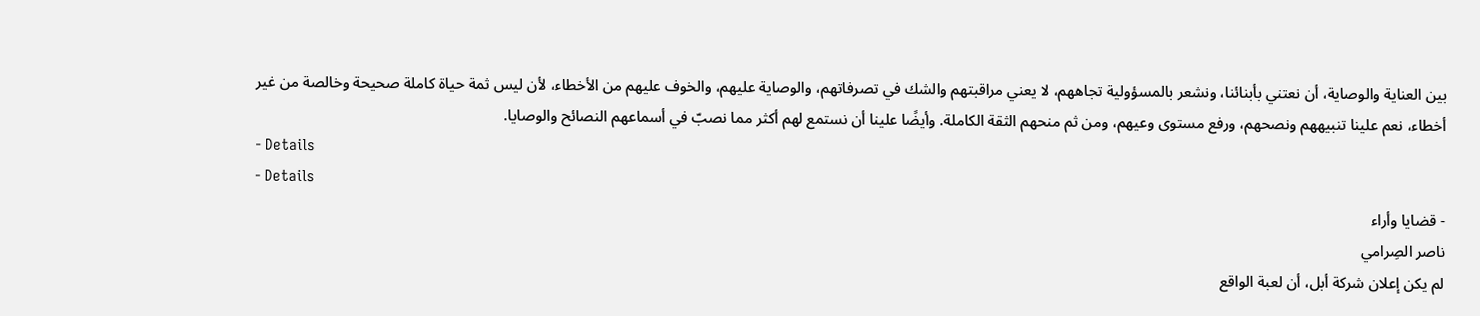بين العناية والوصاية، أن نعتني بأبنائنا، ونشعر بالمسؤولية تجاههم، لا يعني مراقبتهم والشك في تصرفاتهم، والوصاية عليهم، والخوف عليهم من الأخطاء، لأن ليس ثمة حياة كاملة صحيحة وخالصة من غير أخطاء، نعم علينا تنبيههم ونصحهم، ورفع مستوى وعيهم، ومن ثم منحهم الثقة الكاملة. وأيضًا علينا أن نستمع لهم أكثر مما نصبّ في أسماعهم النصائح والوصايا.
- Details
- Details
- قضايا وأراء
ناصر الصِرامي
لم يكن إعلان شركة أبل، أن لعبة الواقع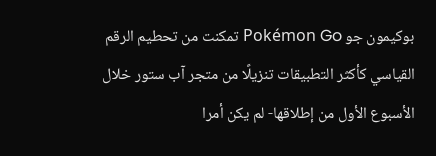بوكيمون جو Pokémon Go تمكنت من تحطيم الرقم القياسي كأكثر التطبيقات تنزيلًا من متجر آب ستور خلال الأسبوع الأول من إطلاقها- لم يكن أمرا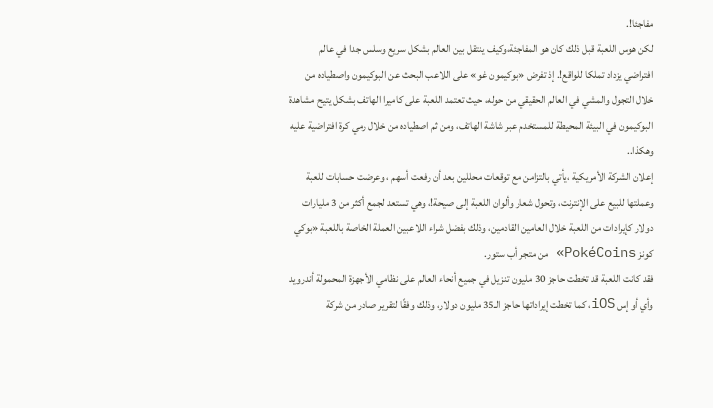مفاجئا!.
لكن هوس اللعبة قبل ذلك كان هو المفاجئة،وكيف ينتقل بين العالم بشكل سريع وسلس جدا في عالم افتراضي يزداد تملكا للواقع!. إذ تفرض «بوكيمون غو» على اللاعب البحث عن البوكيمون واصطياده من خلال التجول والمشي في العالم الحقيقي من حوله، حيث تعتمد اللعبة على كاميرا الهاتف بشكل يتيح مشاهدة البوكيمون في البيئة المحيطة للمستخدم عبر شاشة الهاتف، ومن ثم اصطياده من خلال رمي كرة افتراضية عليه وهكذا..
إعلان الشركة الأمريكية ،يأتي بالتزامن مع توقعات محللين بعد أن رفعت أسهم ، وعرضت حسابات للعبة وعملتها للبيع على الإنترنت، وتحول شعار وألوان اللعبة إلى صيحة!، وهي تستعد لجمع أكثر من 3 مليارات دولار كإيرادات من اللعبة خلال العامين القادمين، وذلك بفضل شراء اللاعبين العملة الخاصة باللعبة «بوكي كونز PokéCoins» من متجر أب ستور.
فقد كانت اللعبة قد تخطت حاجز 30 مليون تنزيل في جميع أنحاء العالم على نظامي الأجهزة المحمولة أندرويد وأي أو إس iOS، كما تخطت إيراداتها حاجز الـ35 مليون دولار، وذلك وفقًا لتقرير صادر من شركة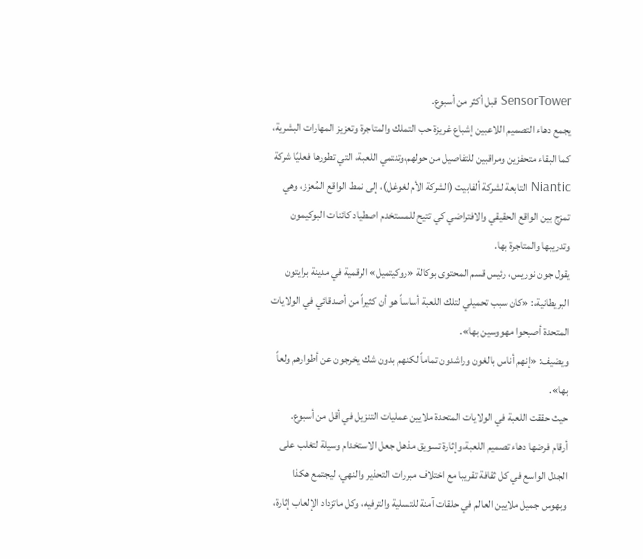SensorTower قبل أكثر من أسبوع.
يجمع دهاء التصميم اللاعبين إشباع غريزة حب التملك والمتاجرة وتعزيز المهارات البشرية، كما البقاء متحفزين ومراقبين للتفاصيل من حولهم،وتنتمي اللعبة، التي تطورها فعليًا شركة Niantic التابعة لشركة ألفابيت (الشركة الأم لغوغل)، إلى نمط الواقع المُعزز، وهي تمزج بين الواقع الحقيقي والافتراضي كي تتيح للمستخدم اصطياد كائنات البوكيمون وتدريبها والمتاجرة بها.
يقول جون نوريس، رئيس قسم المحتوى بوكالة «روكيتميل» الرقمية في مدينة برايتون البريطانية،: «كان سبب تحميلي لتلك اللعبة أساساً هو أن كثيراً من أصدقائي في الولايات المتحدة أصبحوا مهووسين بها».
ويضيف: «إنهم أناس بالغون وراشدون تماماً لكنهم بدون شك يخرجون عن أطوارهم ولعاً بها».
حيث حققت اللعبة في الولايات المتحدة ملايين عمليات التنزيل في أقل من أسبوع.
أرقام فرضها دهاء تصميم اللعبة،وإثارة تسويق مذهل جعل الاستخدام وسيلة لتغلب على الجدل الواسع في كل ثقافة تقريبا مع اختلاف مبررات التحذير والنهي، ليجتمع هكذا وبهوس جميل ملايين العالم في حلقات آمنة للتسلية والترفيه، وكل ماتزداد الإلعاب إثارة،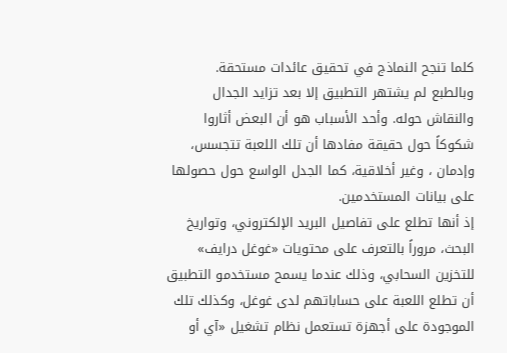كلما تنجح النماذج في تحقيق عائدات مستحقة.
وبالطبع لم يشتهر التطبيق إلا بعد تزايد الجدال والنقاش حوله. وأحد الأسباب هو أن البعض أثاروا شكوكاً حول حقيقة مفادها أن تلك اللعبة تتجسس، وإدمان ، وغير أخلاقية، كما الجدل الواسع حول حصولها على بيانات المستخدمين.
إذ أنها تطلع على تفاصيل البريد الإلكتروني، وتواريخ البحث، مروراً بالتعرف على محتويات «غوغل درايف» للتخزين السحابي، وذلك عندما يسمح مستخدمو التطبيق أن تطلع اللعبة على حساباتهم لدى غوغل، وكذلك تلك الموجودة على أجهزة تستعمل نظام تشغيل «آي أو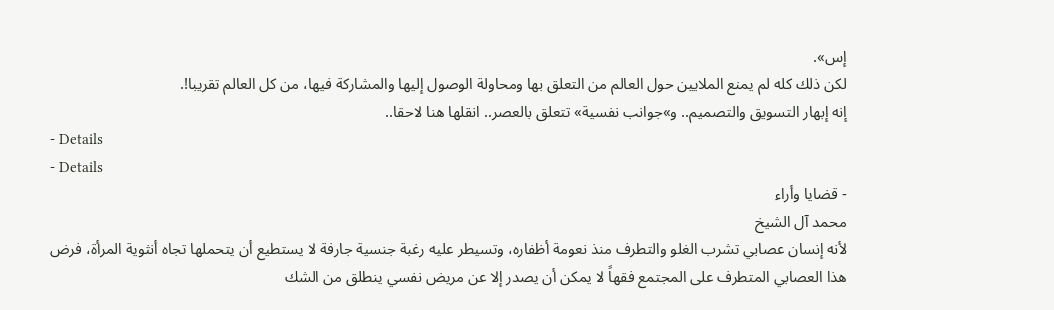إس».
لكن ذلك كله لم يمنع الملايين حول العالم من التعلق بها ومحاولة الوصول إليها والمشاركة فيها، من كل العالم تقريبا!.
إنه إبهار التسويق والتصميم.. و»جوانب نفسية» تتعلق بالعصر.. انقلها هنا لاحقا..
- Details
- Details
- قضايا وأراء
محمد آل الشيخ
لأنه إنسان عصابي تشرب الغلو والتطرف منذ نعومة أظفاره، وتسيطر عليه رغبة جنسية جارفة لا يستطيع أن يتحملها تجاه أنثوية المرأة، فرض هذا العصابي المتطرف على المجتمع فقهاً لا يمكن أن يصدر إلا عن مريض نفسي ينطلق من الشك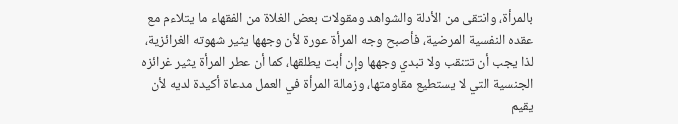بالمرأة، وانتقى من الأدلة والشواهد ومقولات بعض الغلاة من الفقهاء ما يتلاءم مع عقده النفسية المرضية، فأصبح وجه المرأة عورة لأن وجهها يثير شهوته الغرائزية، لذا يجب أن تتنقب ولا تبدي وجهها وإن أبت يطلقها، كما أن عطر المرأة يثير غرائزه الجنسية التي لا يستطيع مقاومتها، وزمالة المرأة في العمل مدعاة أكيدة لديه لأن يقيم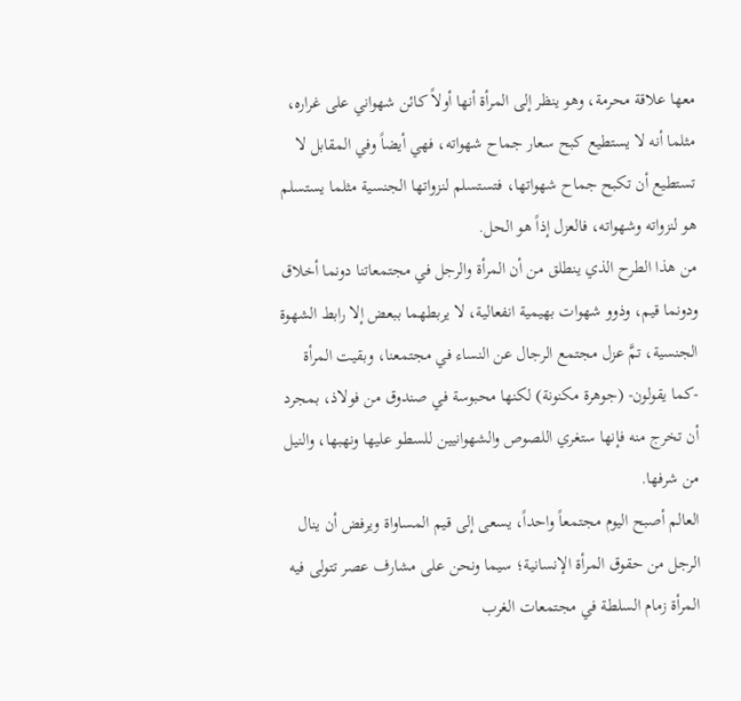معها علاقة محرمة، وهو ينظر إلى المرأة أنها أولاً كائن شهواني على غراره، مثلما أنه لا يستطيع كبح سعار جماح شهواته، فهي أيضاً وفي المقابل لا تستطيع أن تكبح جماح شهواتها، فتستسلم لنزواتها الجنسية مثلما يستسلم هو لنزواته وشهواته، فالعزل إذاً هو الحل.
من هذا الطرح الذي ينطلق من أن المرأة والرجل في مجتمعاتنا دونما أخلاق ودونما قيم، وذوو شهوات بهيمية انفعالية، لا يربطهما ببعض إلا رابط الشهوة الجنسية، تمَّ عزل مجتمع الرجال عن النساء في مجتمعنا، وبقيت المرأة -كما يقولون- (جوهرة مكنونة) لكنها محبوسة في صندوق من فولاذ، بمجرد أن تخرج منه فإنها ستغري اللصوص والشهوانيين للسطو عليها ونهبها، والنيل من شرفها.
العالم أصبح اليوم مجتمعاً واحداً، يسعى إلى قيم المساواة ويرفض أن ينال الرجل من حقوق المرأة الإنسانية؛ سيما ونحن على مشارف عصر تتولى فيه المرأة زمام السلطة في مجتمعات الغرب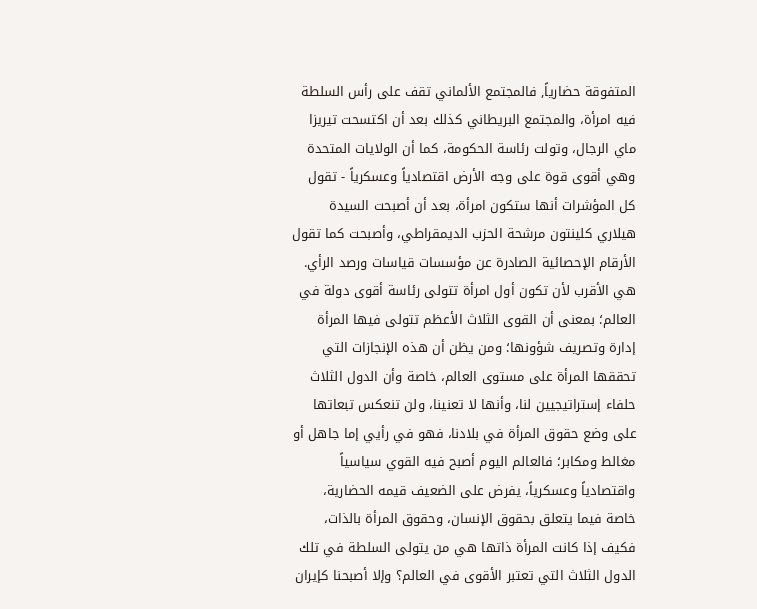المتفوقة حضارياً, فالمجتمع الألماني تقف على رأس السلطة فيه امرأة، والمجتمع البريطاني كذلك بعد أن اكتسحت تيريزا ماي الرجال، وتولت رئاسة الحكومة، كما أن الولايات المتحدة وهي أقوى قوة على وجه الأرض اقتصادياً وعسكرياً - تقول كل المؤشرات أنها ستكون امرأة، بعد أن أصبحت السيدة هيلاري كلينتون مرشحة الحزب الديمقراطي، وأصبحت كما تقول الأرقام الإحصائية الصادرة عن مؤسسات قياسات ورصد الرأي. هي الأقرب لأن تكون أول امرأة تتولى رئاسة أقوى دولة في العالم؛ بمعنى أن القوى الثلاث الأعظم تتولى فيها المرأة إدارة وتصريف شؤونها؛ ومن يظن أن هذه الإنجازات التي تحققها المرأة على مستوى العالم، خاصة وأن الدول الثلاث حلفاء إستراتيجيين لنا، وأنها لا تعنينا، ولن تنعكس تبعاتها على وضع حقوق المرأة في بلادنا، فهو في رأيي إما جاهل أو مغالط ومكابر؛ فالعالم اليوم أصبح فيه القوي سياسياً واقتصادياً وعسكرياً، يفرض على الضعيف قيمه الحضارية، خاصة فيما يتعلق بحقوق الإنسان، وحقوق المرأة بالذات، فكيف إذا كانت المرأة ذاتها هي من يتولى السلطة في تلك الدول الثلاث التي تعتبر الأقوى في العالم؟ وإلا أصبحنا كإيران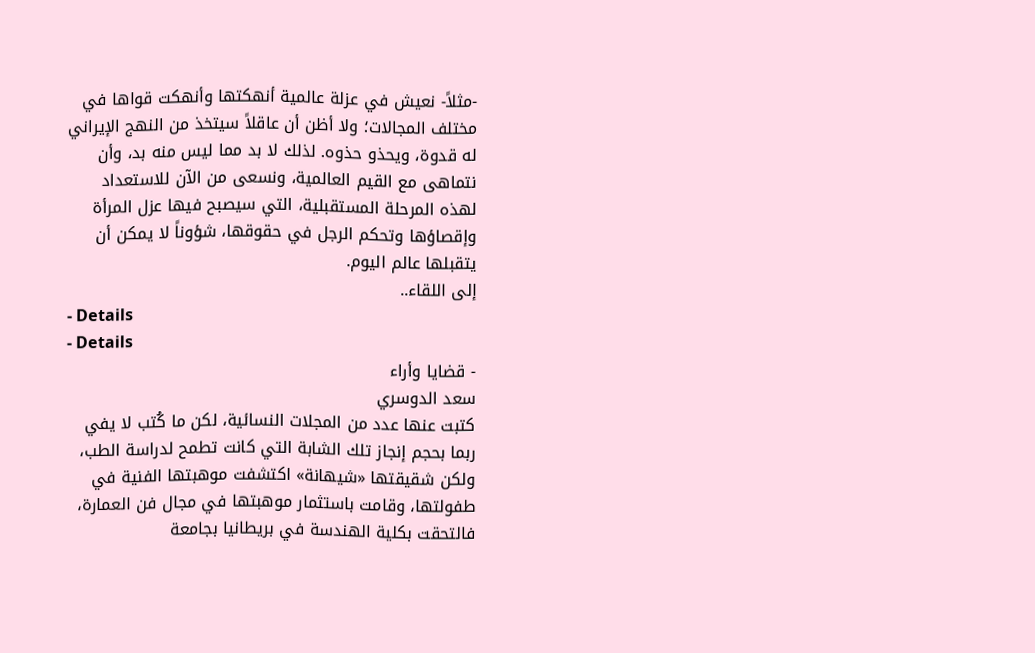-مثلاً- نعيش في عزلة عالمية أنهكتها وأنهكت قواها في مختلف المجالات؛ ولا أظن أن عاقلاً سيتخذ من النهج الإيراني له قدوة، ويحذو حذوه. لذلك لا بد مما ليس منه بد، وأن نتماهى مع القيم العالمية، ونسعى من الآن للاستعداد لهذه المرحلة المستقبلية، التي سيصبح فيها عزل المرأة وإقصاؤها وتحكم الرجل في حقوقها، شؤوناً لا يمكن أن يتقبلها عالم اليوم.
إلى اللقاء..
- Details
- Details
- قضايا وأراء
سعد الدوسري
كتبت عنها عدد من المجلات النسائية، لكن ما كُتب لا يفي ربما بحجم إنجاز تلك الشابة التي كانت تطمح لدراسة الطب، ولكن شقيقتها «شيهانة» اكتشفت موهبتها الفنية في طفولتها، وقامت باستثمار موهبتها في مجال فن العمارة، فالتحقت بكلية الهندسة في بريطانيا بجامعة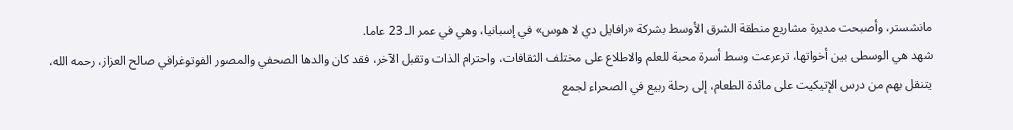مانشستر، وأصبحت مديرة مشاريع منطقة الشرق الأوسط بشركة «رافايل دي لا هوس» في إسبانيا، وهي في عمر الـ 23 عاما.
شهد هي الوسطى بين أخواتها، ترعرعت وسط أسرة محبة للعلم والاطلاع على مختلف الثقافات، واحترام الذات وتقبل الآخر، فقد كان والدها الصحفي والمصور الفوتوغرافي صالح العزاز، رحمه الله، يتنقل بهم من درس الإتيكيت على مائدة الطعام، إلى رحلة ربيع في الصحراء لجمع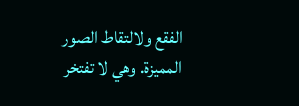الفقع ولالتقاط الصور المميزة. وهي لا تفتخر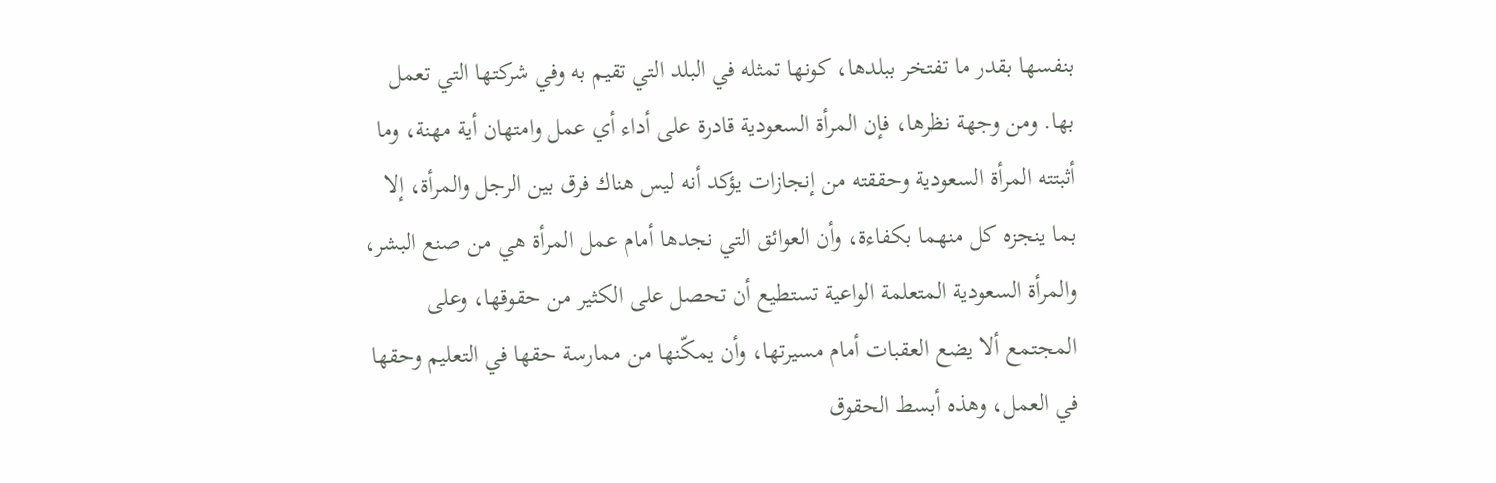بنفسها بقدر ما تفتخر ببلدها، كونها تمثله في البلد التي تقيم به وفي شركتها التي تعمل بها. ومن وجهة نظرها، فإن المرأة السعودية قادرة على أداء أي عمل وامتهان أية مهنة، وما أثبتته المرأة السعودية وحققته من إنجازات يؤكد أنه ليس هناك فرق بين الرجل والمرأة، إلا بما ينجزه كل منهما بكفاءة، وأن العوائق التي نجدها أمام عمل المرأة هي من صنع البشر، والمرأة السعودية المتعلمة الواعية تستطيع أن تحصل على الكثير من حقوقها، وعلى المجتمع ألا يضع العقبات أمام مسيرتها، وأن يمكّنها من ممارسة حقها في التعليم وحقها في العمل، وهذه أبسط الحقوق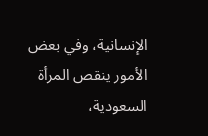الإنسانية، وفي بعض الأمور ينقص المرأة السعودية،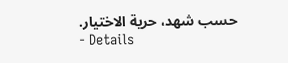حسب شهد، حرية الاختيار.
- Details